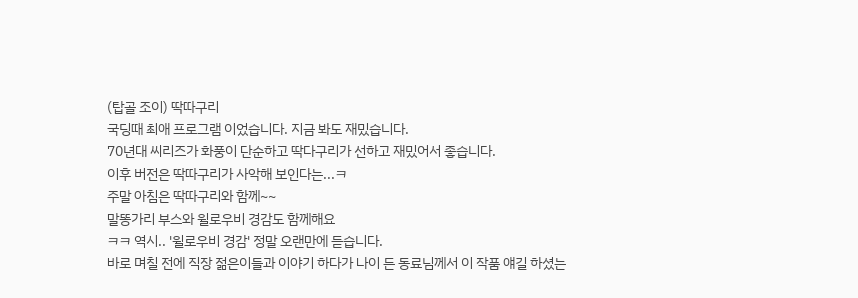(탑골 조이) 딱따구리
국딩때 최애 프로그램 이었습니다. 지금 봐도 재밌습니다.
70년대 씨리즈가 화풍이 단순하고 딱다구리가 선하고 재밌어서 좋습니다.
이후 버전은 딱따구리가 사악해 보인다는...ㅋ
주말 아침은 딱따구리와 함께~~
말똥가리 부스와 윌로우비 경감도 함께해요
ㅋㅋ 역시.. '윌로우비 경감' 정말 오랜만에 듣습니다.
바로 며칠 전에 직장 젊은이들과 이야기 하다가 나이 든 동료님께서 이 작품 얘길 하셨는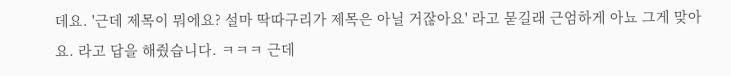데요. '근데 제목이 뭐에요? 설마 딱따구리가 제목은 아닐 거잖아요' 라고 묻길래 근엄하게 아뇨 그게 맞아요. 라고 답을 해줬습니다. ㅋㅋㅋ 근데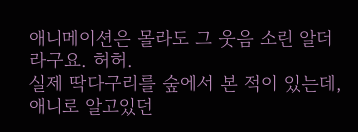애니메이션은 몰라도 그 웃음 소린 알더라구요. 허허.
실제 딱다구리를 숲에서 본 적이 있는데, 애니로 알고있던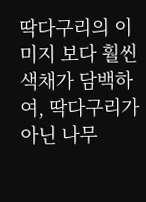딱다구리의 이미지 보다 훨씬 색채가 담백하여, 딱다구리가 아닌 나무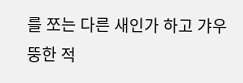를 쪼는 다른 새인가 하고 갸우뚱한 적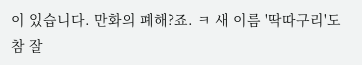이 있습니다. 만화의 폐해?죠. ㅋ 새 이름 '딱따구리'도 참 잘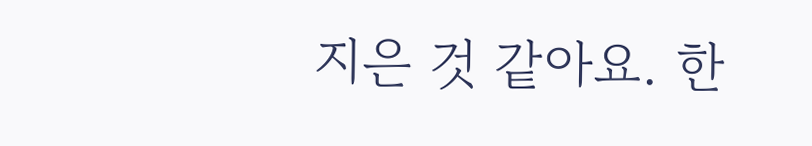지은 것 같아요. 한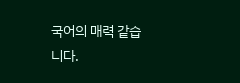국어의 매력 같습니다.